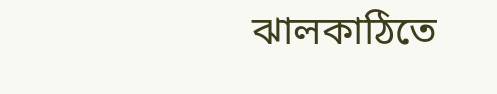ঝালকাঠিতে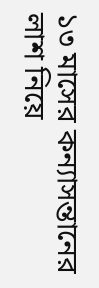১৩ মাসের কন্যাসন্তানের লাশ নিয়ে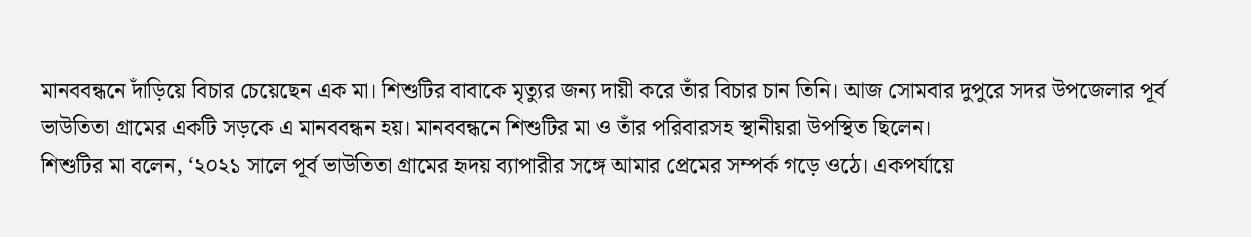মানববন্ধনে দাঁড়িয়ে বিচার চেয়েছেন এক মা। শিশুটির বাবাকে মৃত্যুর জন্য দায়ী করে তাঁর বিচার চান তিনি। আজ সোমবার দুপুরে সদর উপজেলার পূর্ব ভাউতিতা গ্রামের একটি সড়কে এ মানববন্ধন হয়। মানববন্ধনে শিশুটির মা ও তাঁর পরিবারসহ স্থানীয়রা উপস্থিত ছিলেন।
শিশুটির মা বলেন, ‘২০২১ সালে পূর্ব ভাউতিতা গ্রামের হৃদয় ব্যাপারীর সঙ্গে আমার প্রেমের সম্পর্ক গড়ে ওঠে। একপর্যায়ে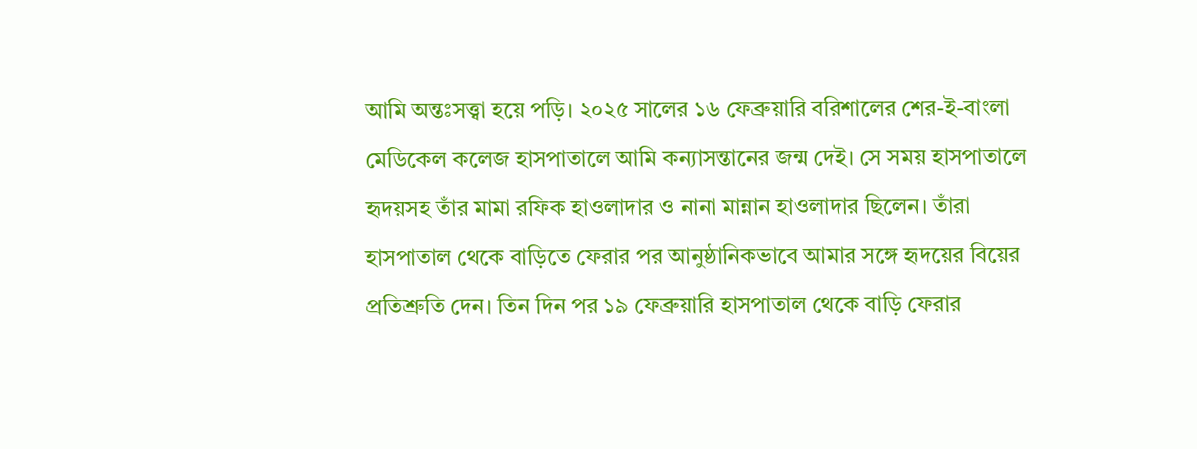আমি অন্তঃসত্ত্বা হয়ে পড়ি। ২০২৫ সালের ১৬ ফেব্রুয়ারি বরিশালের শের-ই-বাংলা মেডিকেল কলেজ হাসপাতালে আমি কন্যাসন্তানের জন্ম দেই। সে সময় হাসপাতালে হৃদয়সহ তাঁর মামা রফিক হাওলাদার ও নানা মান্নান হাওলাদার ছিলেন। তাঁরা হাসপাতাল থেকে বাড়িতে ফেরার পর আনুষ্ঠানিকভাবে আমার সঙ্গে হৃদয়ের বিয়ের প্রতিশ্রুতি দেন। তিন দিন পর ১৯ ফেব্রুয়ারি হাসপাতাল থেকে বাড়ি ফেরার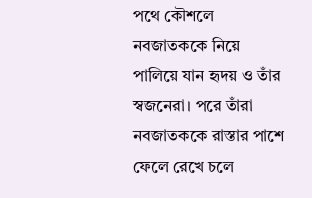পথে কৌশলে নবজাতককে নিয়ে পালিয়ে যান হৃদয় ও তাঁর স্বজনেরা। পরে তাঁরা নবজাতককে রাস্তার পাশে ফেলে রেখে চলে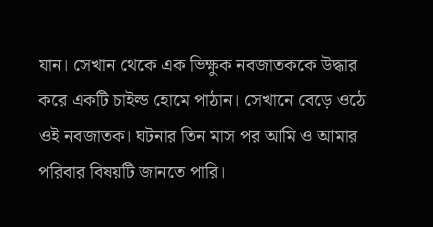যান। সেখান থেকে এক ভিক্ষুক নবজাতককে উদ্ধার করে একটি চাইল্ড হোমে পাঠান। সেখানে বেড়ে ওঠে ওই নবজাতক। ঘটনার তিন মাস পর আমি ও আমার পরিবার বিষয়টি জানতে পারি।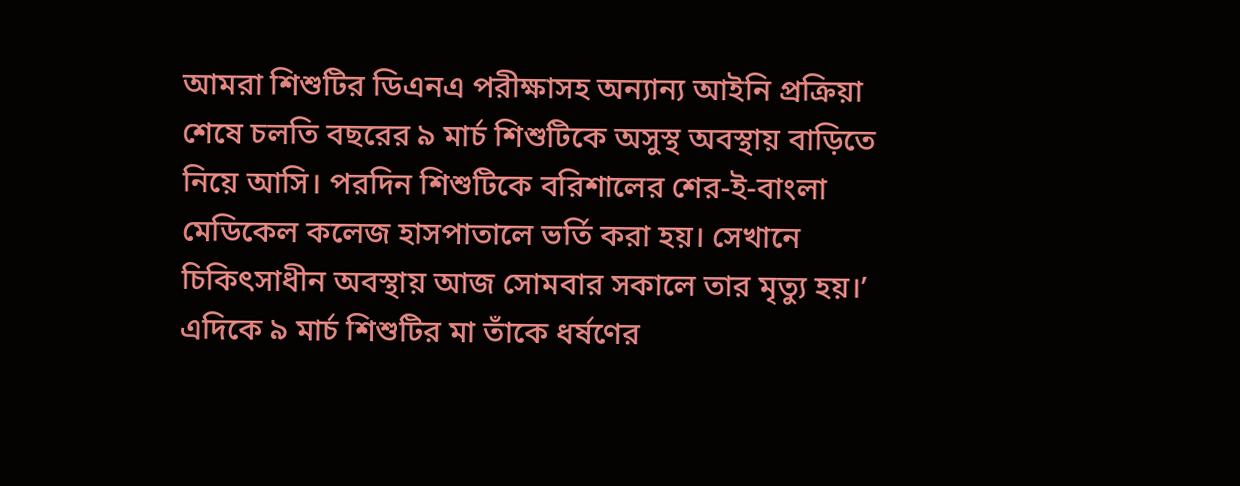আমরা শিশুটির ডিএনএ পরীক্ষাসহ অন্যান্য আইনি প্রক্রিয়া শেষে চলতি বছরের ৯ মার্চ শিশুটিকে অসুস্থ অবস্থায় বাড়িতে নিয়ে আসি। পরদিন শিশুটিকে বরিশালের শের-ই-বাংলা মেডিকেল কলেজ হাসপাতালে ভর্তি করা হয়। সেখানে চিকিৎসাধীন অবস্থায় আজ সোমবার সকালে তার মৃত্যু হয়।’
এদিকে ৯ মার্চ শিশুটির মা তাঁকে ধর্ষণের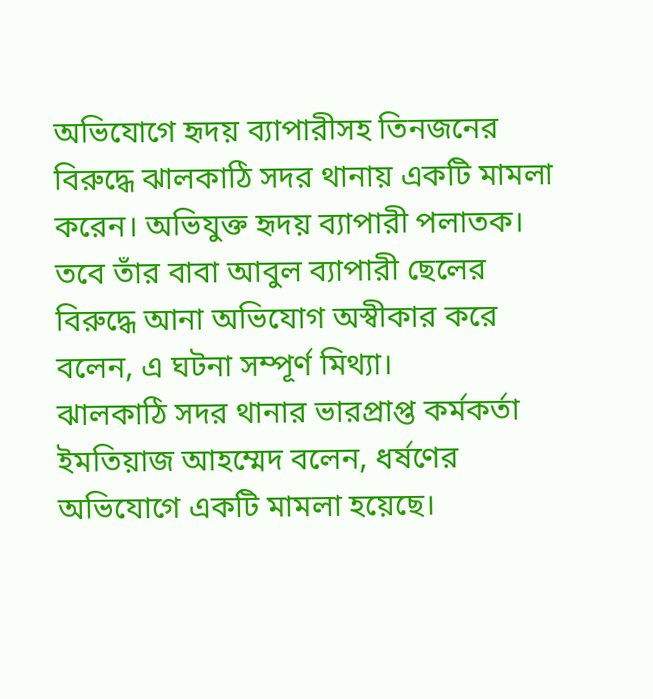অভিযোগে হৃদয় ব্যাপারীসহ তিনজনের বিরুদ্ধে ঝালকাঠি সদর থানায় একটি মামলা করেন। অভিযুক্ত হৃদয় ব্যাপারী পলাতক। তবে তাঁর বাবা আবুল ব্যাপারী ছেলের বিরুদ্ধে আনা অভিযোগ অস্বীকার করে বলেন, এ ঘটনা সম্পূর্ণ মিথ্যা।
ঝালকাঠি সদর থানার ভারপ্রাপ্ত কর্মকর্তা ইমতিয়াজ আহম্মেদ বলেন, ধর্ষণের অভিযোগে একটি মামলা হয়েছে।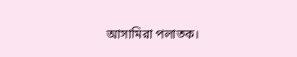আসামিরা পলাতক।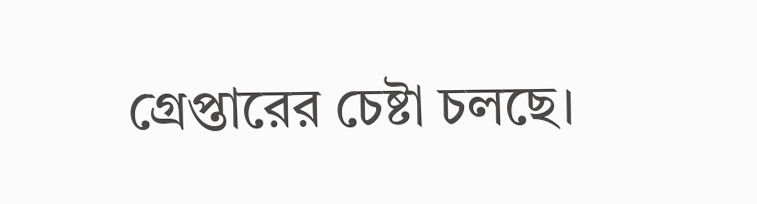গ্রেপ্তারের চেষ্টা চলছে।